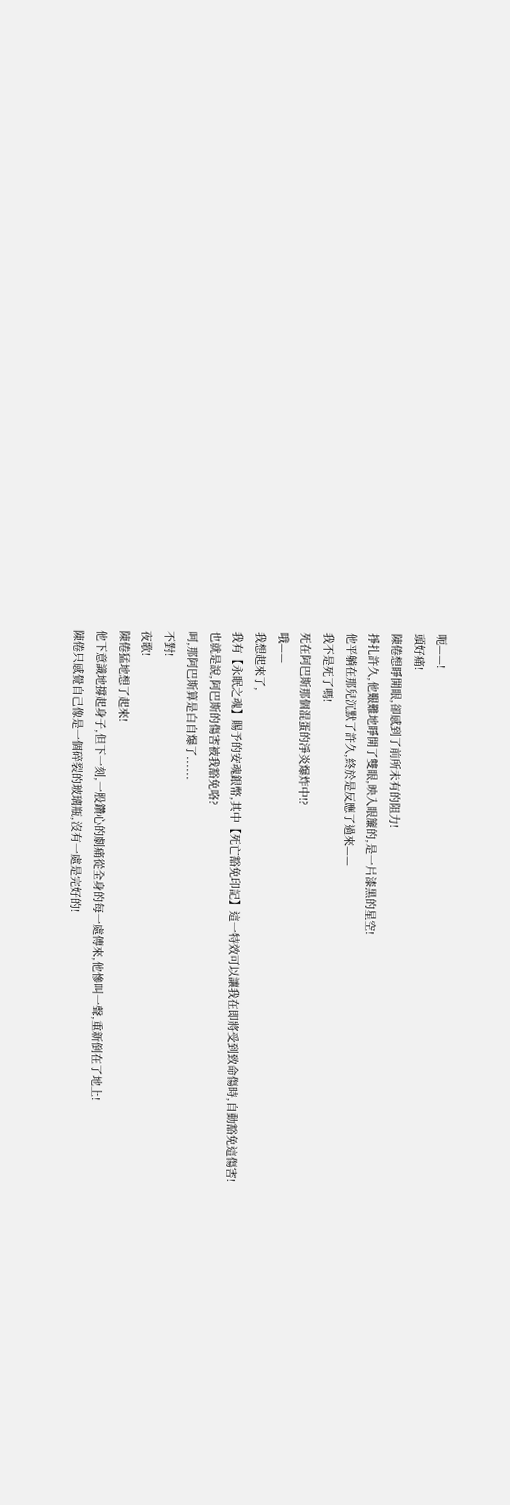呃——!
頭好痛!
陳倦想睜開眼,卻感到了前所未有的阻力!
掙扎許久,他艱難地睜開了雙眼,映入眼簾的,是一片漆黑的星空!
他平躺在那兒沉默了許久,終於是反應了過來——
我不是死了嗎!
死在阿巴斯那個混蛋的淨炎爆炸中!?
哦——
我想起來了,
我有【永眠之魂】賜予的安魂銀幣,其中【死亡豁免印記】這一特效可以讓我在即將受到致命傷時,自動豁免這傷害!
也就是說,阿巴斯的傷害被我豁免咯?
呵,那阿巴斯算是白自爆了......
不對!
夜歌!
陳倦猛地想了起來!
他下意識地撐起身子,但下一刻,一股鑽心的劇痛從全身的每一處傳來,他慘叫一聲,重新倒在了地上!
陳倦只感覺自己像是一個碎裂的玻璃瓶,沒有一處是完好的!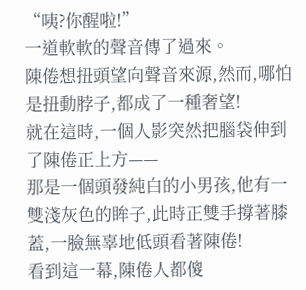“咦?你醒啦!”
一道軟軟的聲音傳了過來。
陳倦想扭頭望向聲音來源,然而,哪怕是扭動脖子,都成了一種奢望!
就在這時,一個人影突然把腦袋伸到了陳倦正上方——
那是一個頭發純白的小男孩,他有一雙淺灰色的眸子,此時正雙手撐著膝蓋,一臉無辜地低頭看著陳倦!
看到這一幕,陳倦人都傻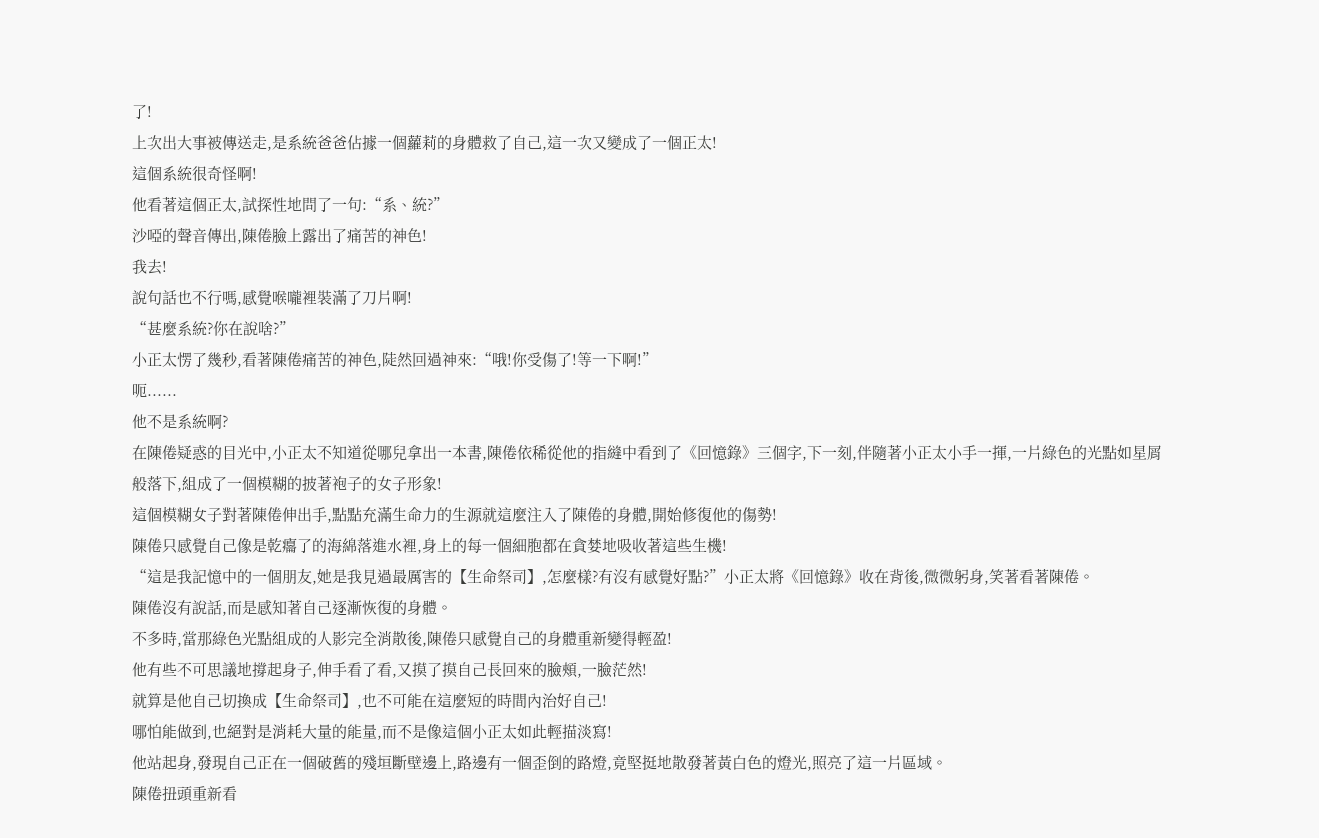了!
上次出大事被傳送走,是系統爸爸佔據一個蘿莉的身體救了自己,這一次又變成了一個正太!
這個系統很奇怪啊!
他看著這個正太,試探性地問了一句:“系、統?”
沙啞的聲音傳出,陳倦臉上露出了痛苦的神色!
我去!
說句話也不行嗎,感覺喉嚨裡裝滿了刀片啊!
“甚麼系統?你在說啥?”
小正太愣了幾秒,看著陳倦痛苦的神色,陡然回過神來:“哦!你受傷了!等一下啊!”
呃......
他不是系統啊?
在陳倦疑惑的目光中,小正太不知道從哪兒拿出一本書,陳倦依稀從他的指縫中看到了《回憶錄》三個字,下一刻,伴隨著小正太小手一揮,一片綠色的光點如星屑般落下,組成了一個模糊的披著袍子的女子形象!
這個模糊女子對著陳倦伸出手,點點充滿生命力的生源就這麼注入了陳倦的身體,開始修復他的傷勢!
陳倦只感覺自己像是乾癟了的海綿落進水裡,身上的每一個細胞都在貪婪地吸收著這些生機!
“這是我記憶中的一個朋友,她是我見過最厲害的【生命祭司】,怎麼樣?有沒有感覺好點?”小正太將《回憶錄》收在背後,微微躬身,笑著看著陳倦。
陳倦沒有說話,而是感知著自己逐漸恢復的身體。
不多時,當那綠色光點組成的人影完全消散後,陳倦只感覺自己的身體重新變得輕盈!
他有些不可思議地撐起身子,伸手看了看,又摸了摸自己長回來的臉頰,一臉茫然!
就算是他自己切換成【生命祭司】,也不可能在這麼短的時間內治好自己!
哪怕能做到,也絕對是消耗大量的能量,而不是像這個小正太如此輕描淡寫!
他站起身,發現自己正在一個破舊的殘垣斷壁邊上,路邊有一個歪倒的路燈,竟堅挺地散發著黃白色的燈光,照亮了這一片區域。
陳倦扭頭重新看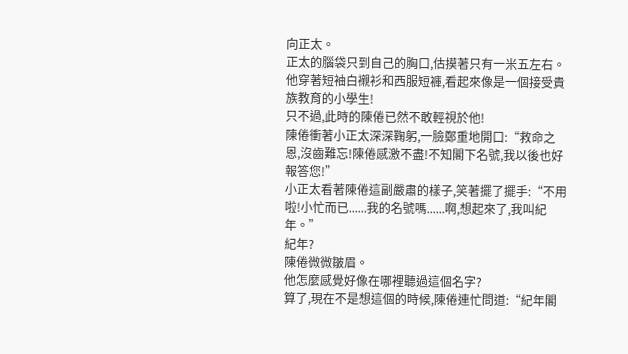向正太。
正太的腦袋只到自己的胸口,估摸著只有一米五左右。他穿著短袖白襯衫和西服短褲,看起來像是一個接受貴族教育的小學生!
只不過,此時的陳倦已然不敢輕視於他!
陳倦衝著小正太深深鞠躬,一臉鄭重地開口:“救命之恩,沒齒難忘!陳倦感激不盡!不知閣下名號,我以後也好報答您!”
小正太看著陳倦這副嚴肅的樣子,笑著擺了擺手:“不用啦!小忙而已......我的名號嗎......啊,想起來了,我叫紀年。”
紀年?
陳倦微微皺眉。
他怎麼感覺好像在哪裡聽過這個名字?
算了,現在不是想這個的時候,陳倦連忙問道:“紀年閣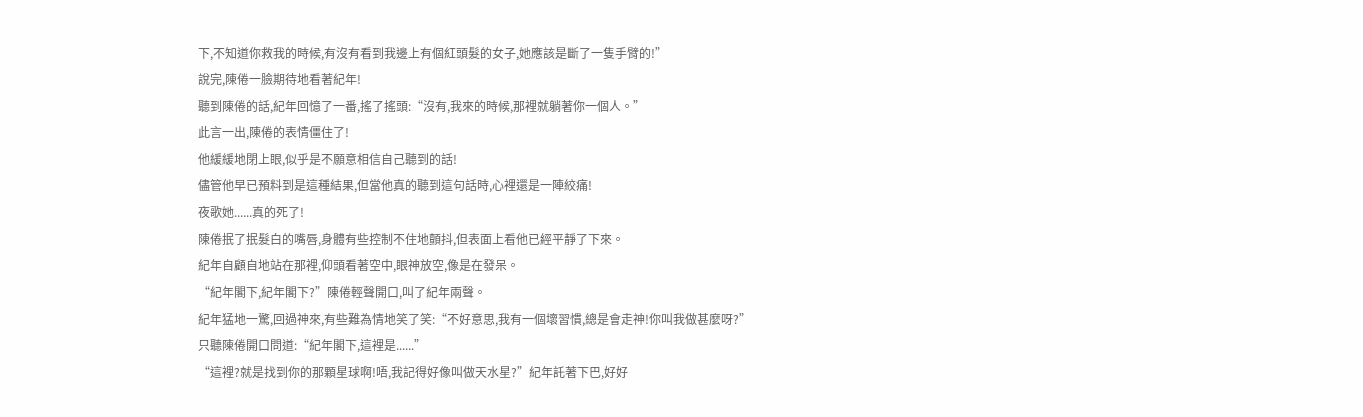下,不知道你救我的時候,有沒有看到我邊上有個紅頭髮的女子,她應該是斷了一隻手臂的!”
說完,陳倦一臉期待地看著紀年!
聽到陳倦的話,紀年回憶了一番,搖了搖頭:“沒有,我來的時候,那裡就躺著你一個人。”
此言一出,陳倦的表情僵住了!
他緩緩地閉上眼,似乎是不願意相信自己聽到的話!
儘管他早已預料到是這種結果,但當他真的聽到這句話時,心裡還是一陣絞痛!
夜歌她......真的死了!
陳倦抿了抿髮白的嘴唇,身體有些控制不住地顫抖,但表面上看他已經平靜了下來。
紀年自顧自地站在那裡,仰頭看著空中,眼神放空,像是在發呆。
“紀年閣下,紀年閣下?”陳倦輕聲開口,叫了紀年兩聲。
紀年猛地一驚,回過神來,有些難為情地笑了笑:“不好意思,我有一個壞習慣,總是會走神!你叫我做甚麼呀?”
只聽陳倦開口問道:“紀年閣下,這裡是......”
“這裡?就是找到你的那顆星球啊!唔,我記得好像叫做天水星?”紀年託著下巴,好好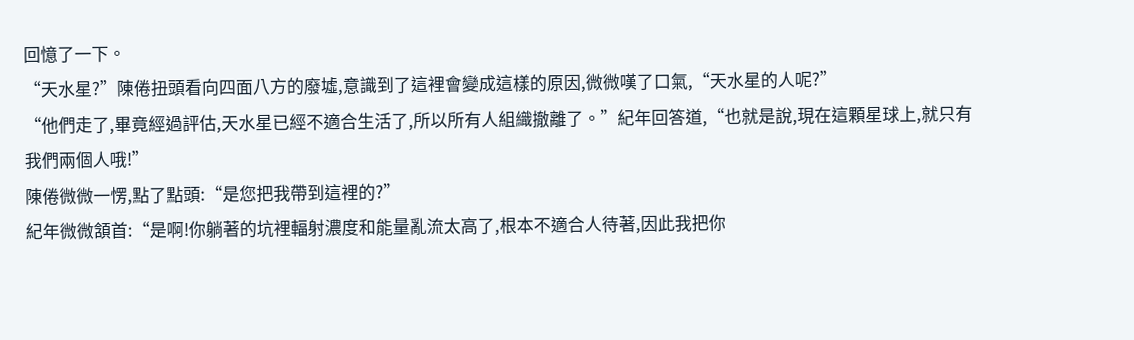回憶了一下。
“天水星?”陳倦扭頭看向四面八方的廢墟,意識到了這裡會變成這樣的原因,微微嘆了口氣,“天水星的人呢?”
“他們走了,畢竟經過評估,天水星已經不適合生活了,所以所有人組織撤離了。”紀年回答道,“也就是說,現在這顆星球上,就只有我們兩個人哦!”
陳倦微微一愣,點了點頭:“是您把我帶到這裡的?”
紀年微微頷首:“是啊!你躺著的坑裡輻射濃度和能量亂流太高了,根本不適合人待著,因此我把你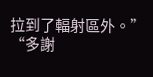拉到了輻射區外。”
“多謝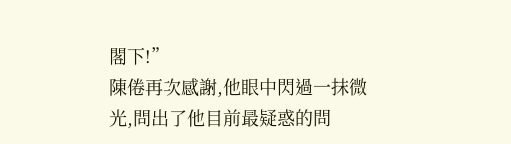閣下!”
陳倦再次感謝,他眼中閃過一抹微光,問出了他目前最疑惑的問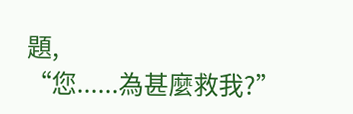題,
“您......為甚麼救我?”